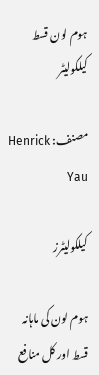ہوم لون قسط کیلکولیٹر

مصنف: Henrick Yau

کیلکولیٹرز

ہوم لون کی ماہانہ قسط اور کل منافع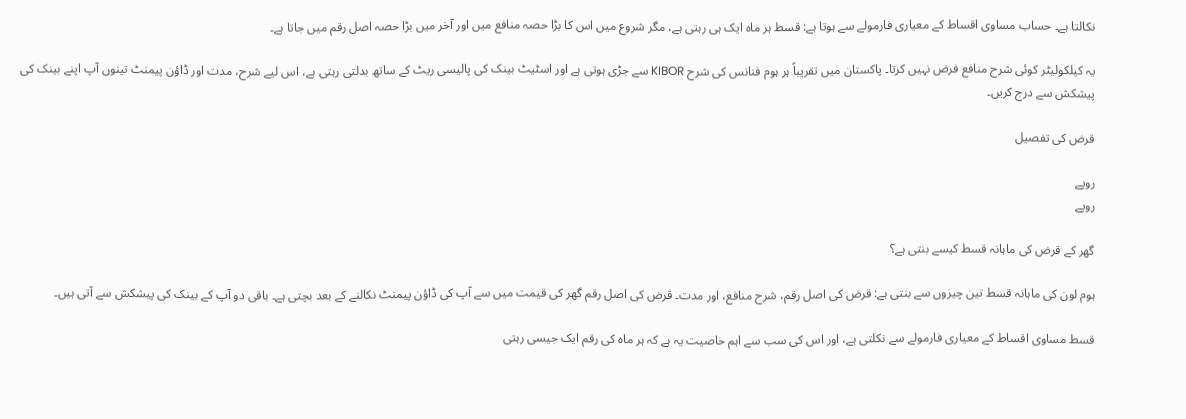نکالتا ہے۔ حساب مساوی اقساط کے معیاری فارمولے سے ہوتا ہے: قسط ہر ماہ ایک ہی رہتی ہے، مگر شروع میں اس کا بڑا حصہ منافع میں اور آخر میں بڑا حصہ اصل رقم میں جاتا ہے۔

یہ کیلکولیٹر کوئی شرح منافع فرض نہیں کرتا۔ پاکستان میں تقریباً ہر ہوم فنانس کی شرح KIBOR سے جڑی ہوتی ہے اور اسٹیٹ بینک کی پالیسی ریٹ کے ساتھ بدلتی رہتی ہے، اس لیے شرح، مدت اور ڈاؤن پیمنٹ تینوں آپ اپنے بینک کی پیشکش سے درج کریں۔

قرض کی تفصیل

روپے
روپے

گھر کے قرض کی ماہانہ قسط کیسے بنتی ہے؟

ہوم لون کی ماہانہ قسط تین چیزوں سے بنتی ہے: قرض کی اصل رقم، شرح منافع، اور مدت۔ قرض کی اصل رقم گھر کی قیمت میں سے آپ کی ڈاؤن پیمنٹ نکالنے کے بعد بچتی ہے۔ باقی دو آپ کے بینک کی پیشکش سے آتی ہیں۔

قسط مساوی اقساط کے معیاری فارمولے سے نکلتی ہے، اور اس کی سب سے اہم خاصیت یہ ہے کہ ہر ماہ کی رقم ایک جیسی رہتی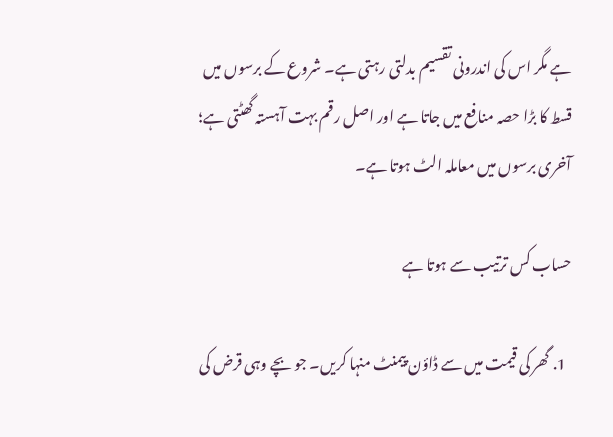ہے مگر اس کی اندرونی تقسیم بدلتی رہتی ہے۔ شروع کے برسوں میں قسط کا بڑا حصہ منافع میں جاتا ہے اور اصل رقم بہت آہستہ گھٹتی ہے؛ آخری برسوں میں معاملہ الٹ ہوتا ہے۔

حساب کس ترتیب سے ہوتا ہے

  1. گھر کی قیمت میں سے ڈاؤن پیمنٹ منہا کریں۔ جو بچے وہی قرض کی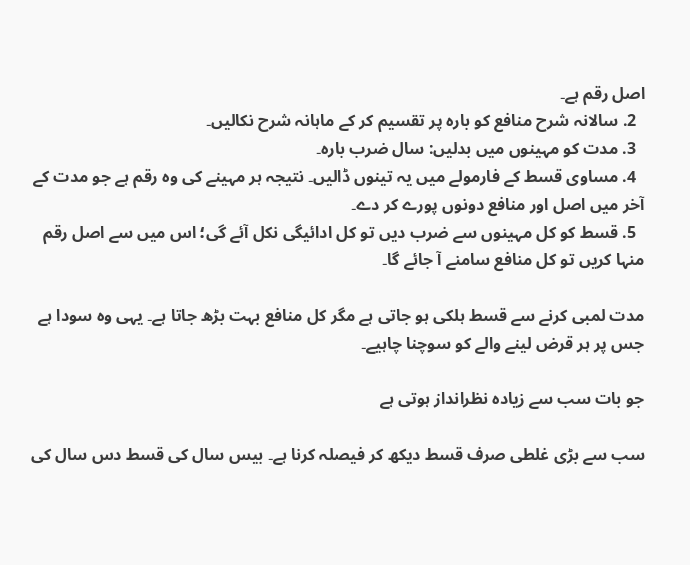اصل رقم ہے۔
  2. سالانہ شرح منافع کو بارہ پر تقسیم کر کے ماہانہ شرح نکالیں۔
  3. مدت کو مہینوں میں بدلیں: سال ضرب بارہ۔
  4. مساوی قسط کے فارمولے میں یہ تینوں ڈالیں۔ نتیجہ ہر مہینے کی وہ رقم ہے جو مدت کے آخر میں اصل اور منافع دونوں پورے کر دے۔
  5. قسط کو کل مہینوں سے ضرب دیں تو کل ادائیگی نکل آئے گی؛ اس میں سے اصل رقم منہا کریں تو کل منافع سامنے آ جائے گا۔

مدت لمبی کرنے سے قسط ہلکی ہو جاتی ہے مگر کل منافع بہت بڑھ جاتا ہے۔ یہی وہ سودا ہے جس پر ہر قرض لینے والے کو سوچنا چاہیے۔

جو بات سب سے زیادہ نظرانداز ہوتی ہے

سب سے بڑی غلطی صرف قسط دیکھ کر فیصلہ کرنا ہے۔ بیس سال کی قسط دس سال کی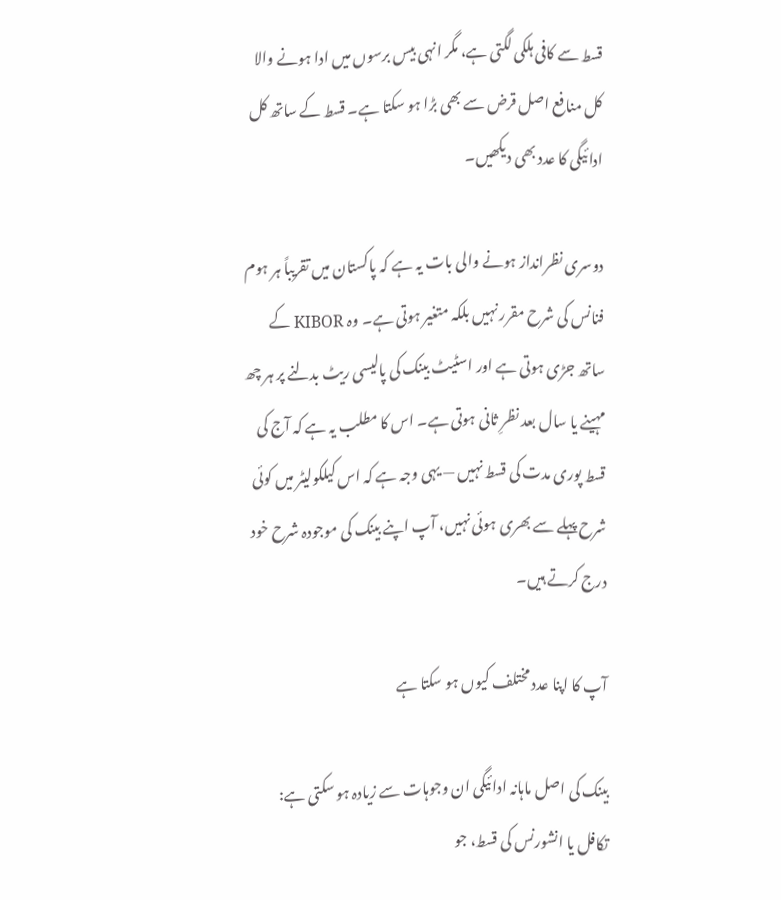قسط سے کافی ہلکی لگتی ہے، مگر انہی بیس برسوں میں ادا ہونے والا کل منافع اصل قرض سے بھی بڑا ہو سکتا ہے۔ قسط کے ساتھ کل ادائیگی کا عدد بھی دیکھیں۔

دوسری نظرانداز ہونے والی بات یہ ہے کہ پاکستان میں تقریباً ہر ہوم فنانس کی شرح مقرر نہیں بلکہ متغیر ہوتی ہے۔ وہ KIBOR کے ساتھ جڑی ہوتی ہے اور اسٹیٹ بینک کی پالیسی ریٹ بدلنے پر ہر چھ مہینے یا سال بعد نظرِ ثانی ہوتی ہے۔ اس کا مطلب یہ ہے کہ آج کی قسط پوری مدت کی قسط نہیں — یہی وجہ ہے کہ اس کیلکولیٹر میں کوئی شرح پہلے سے بھری ہوئی نہیں، آپ اپنے بینک کی موجودہ شرح خود درج کرتے ہیں۔

آپ کا اپنا عدد مختلف کیوں ہو سکتا ہے

بینک کی اصل ماہانہ ادائیگی ان وجوہات سے زیادہ ہو سکتی ہے: تکافل یا انشورنس کی قسط، جو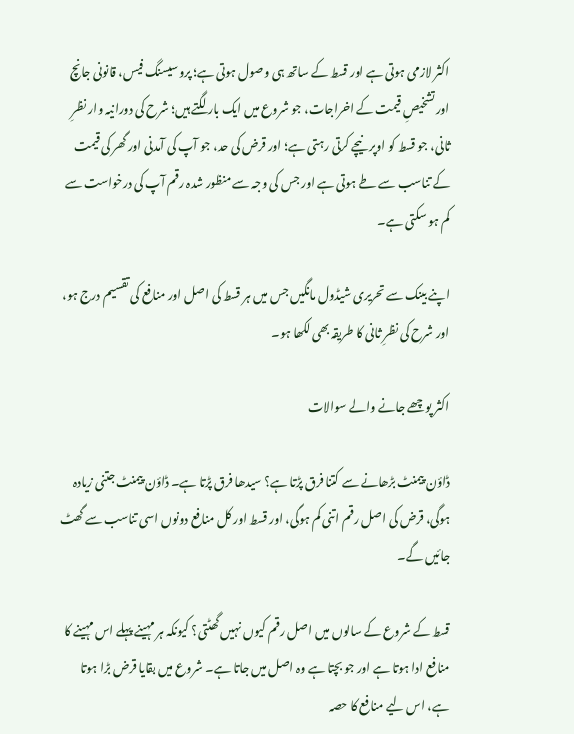اکثر لازمی ہوتی ہے اور قسط کے ساتھ ہی وصول ہوتی ہے؛ پروسیسنگ فیس، قانونی جانچ اور تشخیصِ قیمت کے اخراجات، جو شروع میں ایک بار لگتے ہیں؛ شرح کی دورانیہ وار نظرِ ثانی، جو قسط کو اوپر نیچے کرتی رہتی ہے؛ اور قرض کی حد، جو آپ کی آمدنی اور گھر کی قیمت کے تناسب سے طے ہوتی ہے اور جس کی وجہ سے منظور شدہ رقم آپ کی درخواست سے کم ہو سکتی ہے۔

اپنے بینک سے تحریری شیڈول مانگیں جس میں ہر قسط کی اصل اور منافع کی تقسیم درج ہو، اور شرح کی نظرِ ثانی کا طریقہ بھی لکھا ہو۔

اکثر پوچھے جانے والے سوالات

ڈاؤن پیمنٹ بڑھانے سے کتنا فرق پڑتا ہے؟ سیدھا فرق پڑتا ہے۔ ڈاؤن پیمنٹ جتنی زیادہ ہوگی، قرض کی اصل رقم اتنی کم ہوگی، اور قسط اور کل منافع دونوں اسی تناسب سے گھٹ جائیں گے۔

قسط کے شروع کے سالوں میں اصل رقم کیوں نہیں گھٹتی؟ کیونکہ ہر مہینے پہلے اس مہینے کا منافع ادا ہوتا ہے اور جو بچتا ہے وہ اصل میں جاتا ہے۔ شروع میں بقایا قرض بڑا ہوتا ہے، اس لیے منافع کا حصہ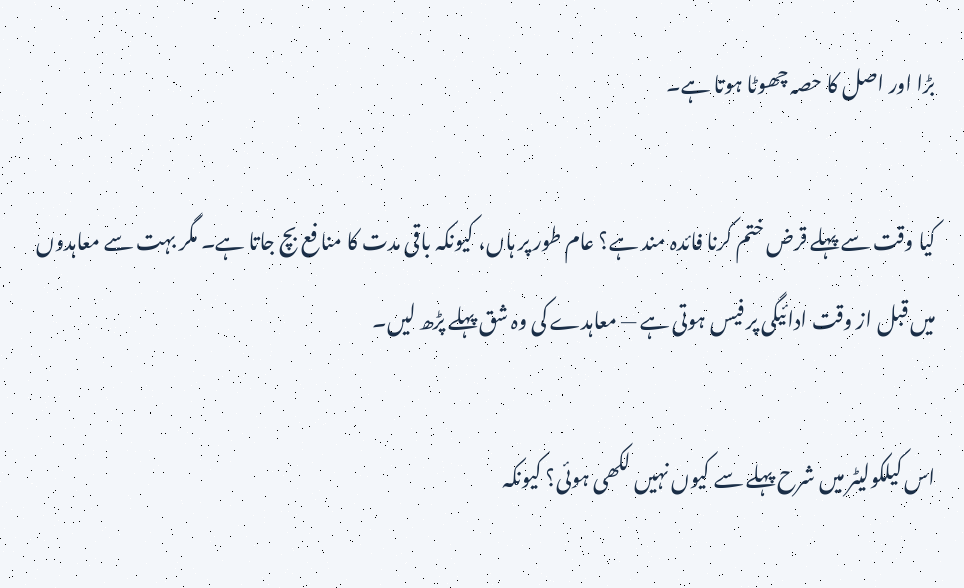بڑا اور اصل کا حصہ چھوٹا ہوتا ہے۔

کیا وقت سے پہلے قرض ختم کرنا فائدہ مند ہے؟ عام طور پر ہاں، کیونکہ باقی مدت کا منافع بچ جاتا ہے۔ مگر بہت سے معاہدوں میں قبل از وقت ادائیگی پر فیس ہوتی ہے — معاہدے کی وہ شق پہلے پڑھ لیں۔

اس کیلکولیٹر میں شرح پہلے سے کیوں نہیں لکھی ہوئی؟ کیونکہ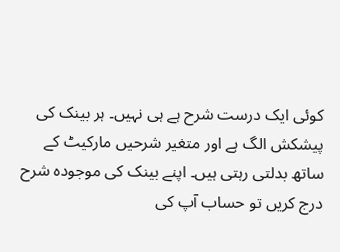کوئی ایک درست شرح ہے ہی نہیں۔ ہر بینک کی پیشکش الگ ہے اور متغیر شرحیں مارکیٹ کے ساتھ بدلتی رہتی ہیں۔ اپنے بینک کی موجودہ شرح درج کریں تو حساب آپ کی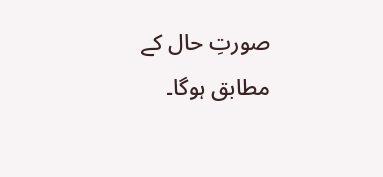صورتِ حال کے مطابق ہوگا۔